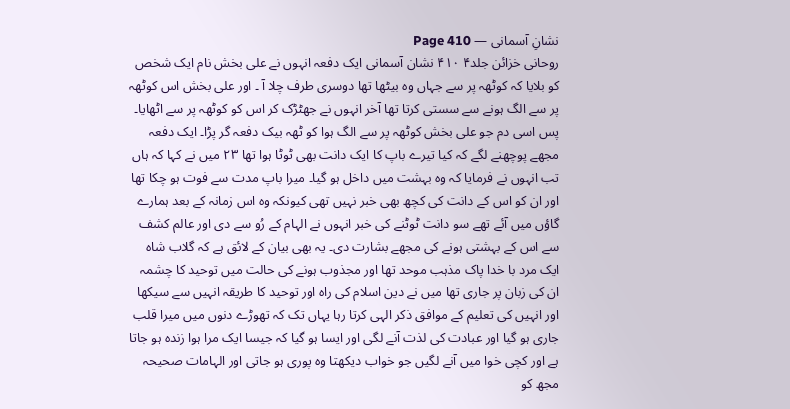نشانِ آسمانی — Page 410
روحانی خزائن جلد۴ ۴۱۰ نشان آسمانی ایک دفعہ انہوں نے علی بخش نام ایک شخص کو بلایا کہ کوٹھہ پر سے جہاں وہ بیٹھا تھا دوسری طرف چلا آ ۔ اور علی بخش اس کوٹھہ پر سے الگ ہونے سے سستی کرتا تھا آخر انہوں نے جھٹڑک کر اس کو کوٹھہ پر سے اٹھایا۔ پس اسی دم جو علی بخش کوٹھہ پر سے الگ ہوا کو ٹھہ بیک دفعہ گر پڑا۔ ایک دفعہ مجھے پوچھنے لگے کہ کیا تیرے باپ کا ایک دانت بھی ٹوٹا ہوا تھا ۲۳ میں نے کہا کہ ہاں تب انہوں نے فرمایا کہ وہ بہشت میں داخل ہو گیا۔ میرا باپ مدت سے فوت ہو چکا تھا اور ان کو اس کے دانت کی کچھ بھی خبر نہیں تھی کیونکہ وہ اس زمانہ کے بعد ہمارے گاؤں میں آئے تھے سو دانت ٹوٹنے کی خبر انہوں نے الہام کے رُو سے دی اور عالم کشف سے اس کے بہشتی ہونے کی مجھے بشارت دی۔ یہ بھی بیان کے لائق ہے کہ گلاب شاہ ایک مرد با خدا پاک مذہب موحد تھا اور مجذوب ہونے کی حالت میں توحید کا چشمہ ان کی زبان پر جاری تھا میں نے دین اسلام کی راہ اور توحید کا طریقہ انہیں سے سیکھا اور انہیں کی تعلیم کے موافق ذکر الہی کرتا رہا یہاں تک کہ تھوڑے دنوں میں میرا قلب جاری ہو گیا اور عبادت کی لذت آنے لگی اور ایسا ہو گیا کہ جیسا ایک مرا ہوا زندہ ہو جاتا ہے اور کچی خوا میں آنے لگیں جو خواب دیکھتا وہ پوری ہو جاتی اور الہامات صحیحہ مجھ کو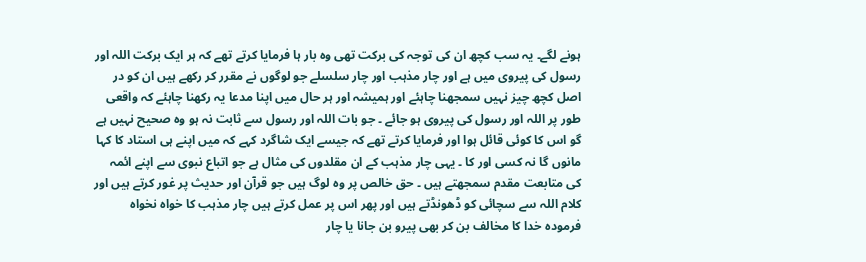ہونے لگے۔ یہ سب کچھ ان کی توجہ کی برکت تھی وہ بار ہا فرمایا کرتے تھے کہ ہر ایک برکت اللہ اور رسول کی پیروی میں ہے اور چار مذہب اور چار سلسلے جو لوگوں نے مقرر کر رکھے ہیں ان کو در اصل کچھ چیز نہیں سمجھنا چاہئے اور ہمیشہ اور ہر حال میں اپنا مدعا یہ رکھنا چاہئے کہ واقعی طور پر اللہ اور رسول کی پیروی ہو جائے ۔ جو بات اللہ اور رسول سے ثابت نہ ہو وہ صحیح نہیں ہے گو اس کا کوئی قائل ہوا اور فرمایا کرتے تھے کہ جیسے ایک شاگرد کہے کہ میں اپنے ہی استاد کا کہا مانوں گا نہ کسی اور کا ۔ یہی چار مذہب کے ان مقلدوں کی مثال ہے جو اتباع نبوی سے اپنے ائمہ کی متابعت مقدم سمجھتے ہیں ۔ حق خالص پر وہ لوگ ہیں جو قرآن اور حدیث پر غور کرتے ہیں اور کلام اللہ سے سچائی کو ڈھونڈتے ہیں اور پھر اس پر عمل کرتے ہیں چار مذہب کا خواہ نخواہ فرمودہ خدا کا مخالف بن کر بھی پیرو بن جانا یا چار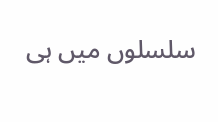سلسلوں میں ہی